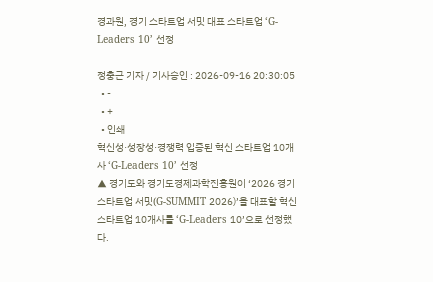경과원, 경기 스타트업 서밋 대표 스타트업 ‘G-Leaders 10’ 선정

정충근 기자 / 기사승인 : 2026-09-16 20:30:05
  • -
  • +
  • 인쇄
혁신성·성장성·경쟁력 입증된 혁신 스타트업 10개사 ‘G-Leaders 10’ 선정
▲ 경기도와 경기도경제과학진흥원이 ‘2026 경기 스타트업 서밋(G-SUMMIT 2026)’을 대표할 혁신 스타트업 10개사를 ‘G-Leaders 10’으로 선정했다.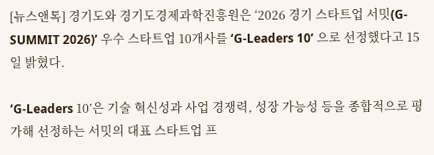[뉴스앤톡] 경기도와 경기도경제과학진흥원은 ‘2026 경기 스타트업 서밋(G-SUMMIT 2026)’ 우수 스타트업 10개사를 ‘G-Leaders 10’ 으로 선정했다고 15일 밝혔다.

‘G-Leaders 10’은 기술 혁신성과 사업 경쟁력, 성장 가능성 등을 종합적으로 평가해 선정하는 서밋의 대표 스타트업 프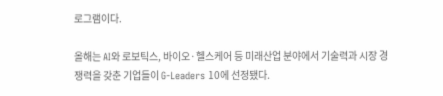로그램이다.

올해는 AI와 로보틱스, 바이오·헬스케어 등 미래산업 분야에서 기술력과 시장 경쟁력을 갖춘 기업들이 G-Leaders 10에 선정됐다.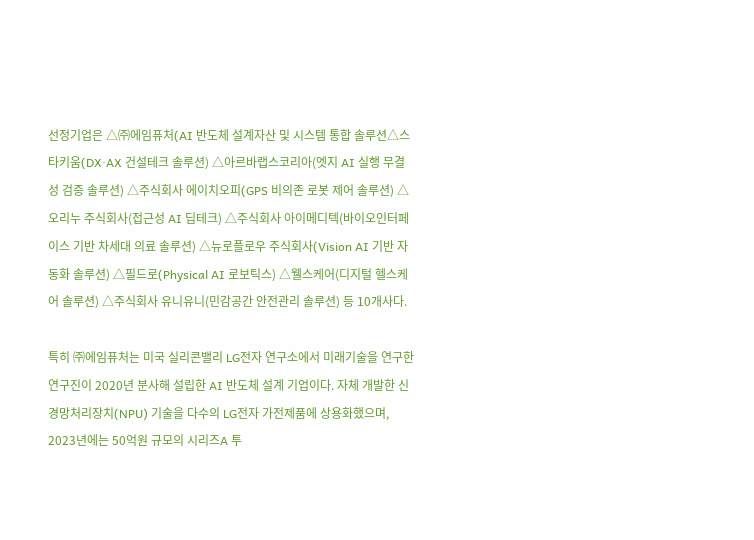선정기업은 △㈜에임퓨처(AI 반도체 설계자산 및 시스템 통합 솔루션△스타키움(DX·AX 건설테크 솔루션) △아르바랩스코리아(엣지 AI 실행 무결성 검증 솔루션) △주식회사 에이치오피(GPS 비의존 로봇 제어 솔루션) △오리누 주식회사(접근성 AI 딥테크) △주식회사 아이메디텍(바이오인터페이스 기반 차세대 의료 솔루션) △뉴로플로우 주식회사(Vision AI 기반 자동화 솔루션) △필드로(Physical AI 로보틱스) △웰스케어(디지털 헬스케어 솔루션) △주식회사 유니유니(민감공간 안전관리 솔루션) 등 10개사다.

특히 ㈜에임퓨처는 미국 실리콘밸리 LG전자 연구소에서 미래기술을 연구한 연구진이 2020년 분사해 설립한 AI 반도체 설계 기업이다. 자체 개발한 신경망처리장치(NPU) 기술을 다수의 LG전자 가전제품에 상용화했으며, 2023년에는 50억원 규모의 시리즈A 투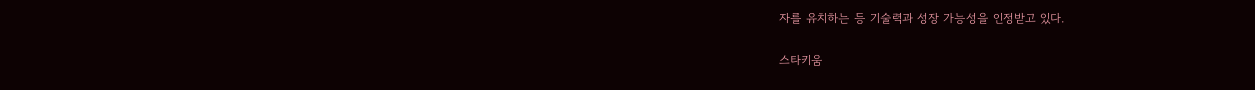자를 유치하는 등 기술력과 성장 가능성을 인정받고 있다.

스타키움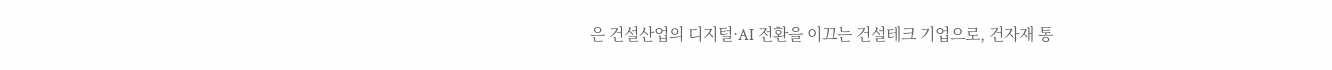은 건설산업의 디지털·AI 전환을 이끄는 건설테크 기업으로, 건자재 통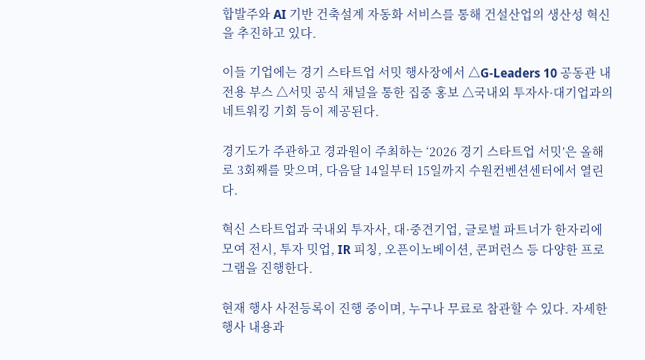합발주와 AI 기반 건축설계 자동화 서비스를 통해 건설산업의 생산성 혁신을 추진하고 있다.

이들 기업에는 경기 스타트업 서밋 행사장에서 △G-Leaders 10 공동관 내 전용 부스 △서밋 공식 채널을 통한 집중 홍보 △국내외 투자사·대기업과의 네트워킹 기회 등이 제공된다.

경기도가 주관하고 경과원이 주최하는 ‘2026 경기 스타트업 서밋’은 올해로 3회째를 맞으며, 다음달 14일부터 15일까지 수원컨벤션센터에서 열린다.

혁신 스타트업과 국내외 투자사, 대·중견기업, 글로벌 파트너가 한자리에 모여 전시, 투자 밋업, IR 피칭, 오픈이노베이션, 콘퍼런스 등 다양한 프로그램을 진행한다.

현재 행사 사전등록이 진행 중이며, 누구나 무료로 참관할 수 있다. 자세한 행사 내용과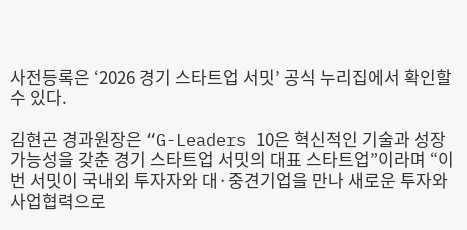사전등록은 ‘2026 경기 스타트업 서밋’ 공식 누리집에서 확인할 수 있다.

김현곤 경과원장은 “G-Leaders 10은 혁신적인 기술과 성장 가능성을 갖춘 경기 스타트업 서밋의 대표 스타트업”이라며 “이번 서밋이 국내외 투자자와 대·중견기업을 만나 새로운 투자와 사업협력으로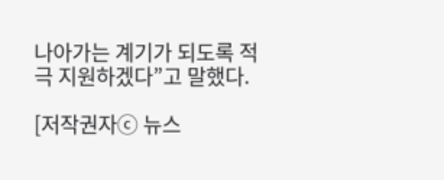나아가는 계기가 되도록 적극 지원하겠다”고 말했다.

[저작권자ⓒ 뉴스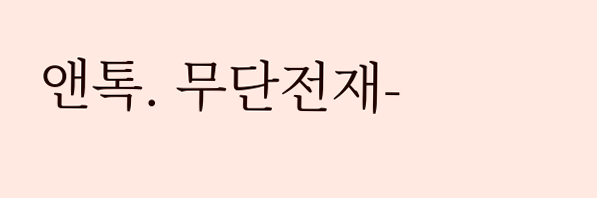앤톡. 무단전재-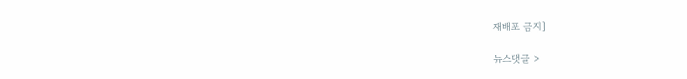재배포 금지]

뉴스댓글 >